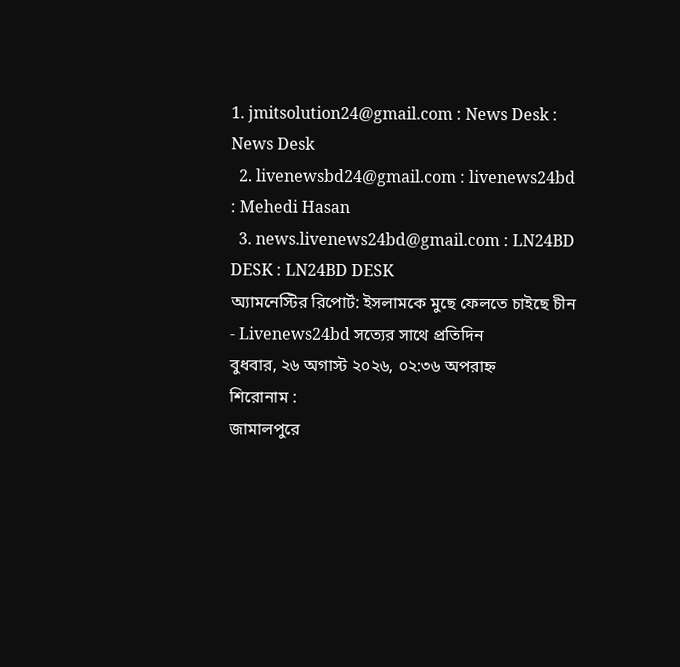1. jmitsolution24@gmail.com : News Desk : News Desk
  2. livenewsbd24@gmail.com : livenews24bd : Mehedi Hasan
  3. news.livenews24bd@gmail.com : LN24BD DESK : LN24BD DESK
অ্যামনেস্টির রিপোর্ট: ইসলামকে মুছে ফেলতে চাইছে চীন - Livenews24bd সত্যের সাথে প্রতিদিন
বুধবার, ২৬ অগাস্ট ২০২৬, ০২:৩৬ অপরাহ্ন
শিরোনাম :
জামালপুরে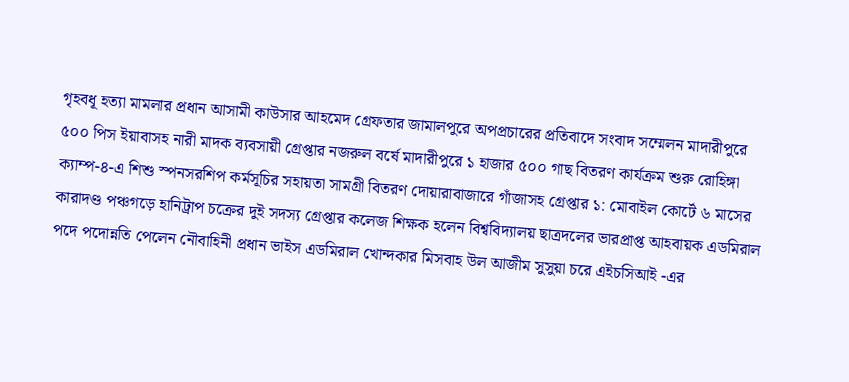গৃহবধূ হত্যা মামলার প্রধান আসামী কাউসার আহমেদ গ্রেফতার জামালপুরে অপপ্রচারের প্রতিবাদে সংবাদ সম্মেলন মাদারীপুরে ৫০০ পিস ইয়াবাসহ নারী মাদক ব্যবসায়ী গ্রেপ্তার নজরুল বর্ষে মাদারীপুরে ১ হাজার ৫০০ গাছ বিতরণ কার্যক্রম শুরু রোহিঙ্গা ক্যাম্প-৪-এ শিশু স্পনসরশিপ কর্মসূচির সহায়তা সামগ্রী বিতরণ দোয়ারাবাজারে গাঁজাসহ গ্রেপ্তার ১: মোবাইল কোর্টে ৬ মাসের কারাদণ্ড পঞ্চগড়ে হানিট্রাপ চক্রের দুই সদস্য গ্রেপ্তার কলেজ শিক্ষক হলেন বিশ্ববিদ্যালয় ছাত্রদলের ভারপ্রাপ্ত আহবায়ক এডমিরাল পদে পদোন্নতি পেলেন নৌবাহিনী প্রধান ভাইস এডমিরাল খোন্দকার মিসবাহ উল আজীম সুসুয়া চরে এইচসিআই -এর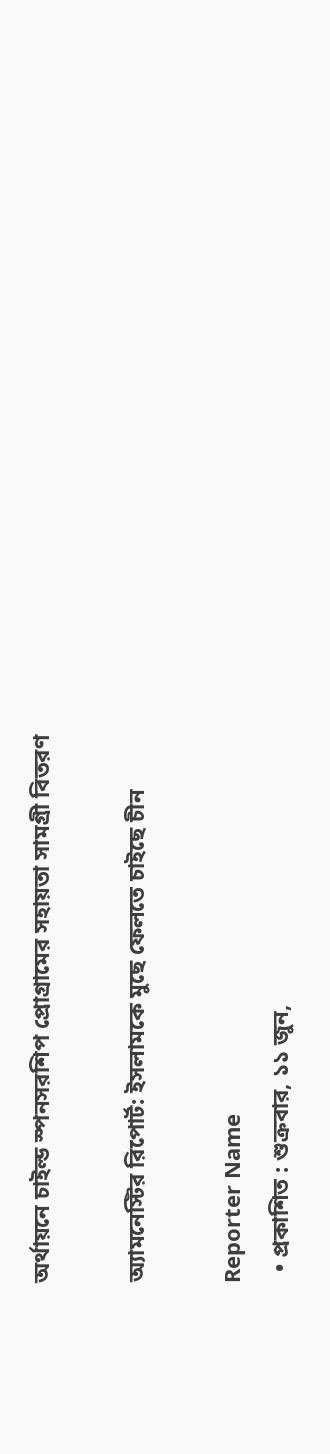অর্থায়নে চাইল্ড স্পনসরশিপ প্রোগ্রামের সহায়তা সামগ্রী বিতরণ

অ্যামনেস্টির রিপোর্ট: ইসলামকে মুছে ফেলতে চাইছে চীন

Reporter Name
  • প্রকাশিত : শুক্রবার, ১১ জুন,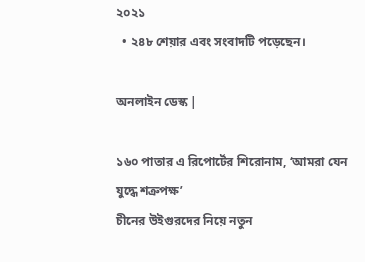২০২১
  • ২৪৮ শেয়ার এবং সংবাদটি পড়েছেন।

অনলাইন ডেস্ক |

১৬০ পাতার এ রিপোর্টের শিরোনাম, ‘আমরা যেন যুদ্ধে শত্রুপক্ষ’
চীনের উইগুরদের নিয়ে নতুন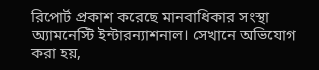রিপোর্ট প্রকাশ করেছে মানবাধিকার সংস্থা অ্যামনেস্টি ইন্টারন্যাশনাল। সেখানে অভিযোগ করা হয়,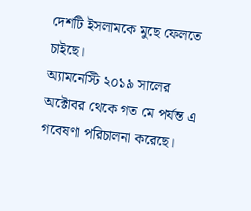দেশটি ইসলামকে মুছে ফেলতে চাইছে।
অ্যামনেস্টি ২০১৯ সালের অক্টোবর থেকে গত মে পর্যন্ত এ গবেষণা পরিচালনা করেছে।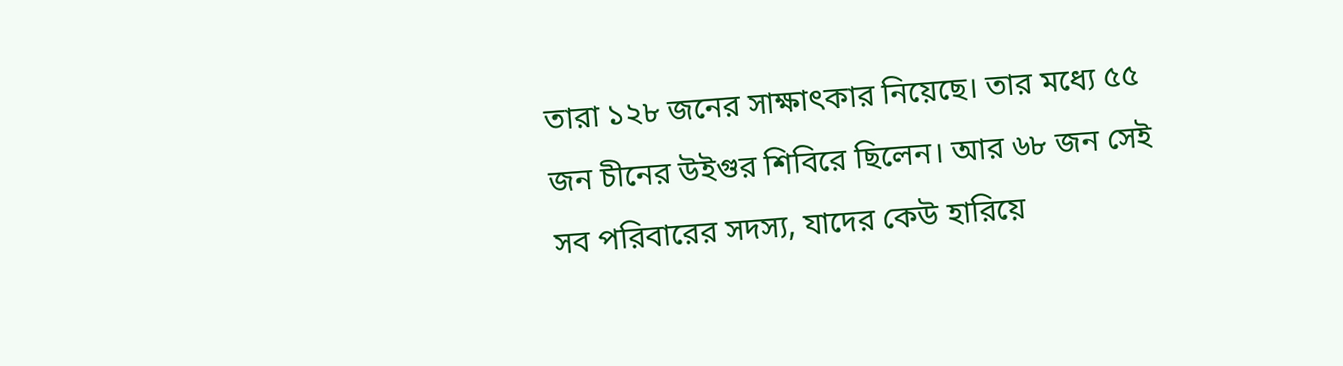তারা ১২৮ জনের সাক্ষাৎকার নিয়েছে। তার মধ্যে ৫৫ জন চীনের উইগুর শিবিরে ছিলেন। আর ৬৮ জন সেই সব পরিবারের সদস্য, যাদের কেউ হারিয়ে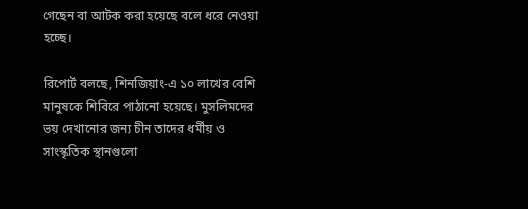গেছেন বা আটক করা হয়েছে বলে ধরে নেওয়া হচ্ছে।

রিপোর্ট বলছে, শিনজিয়াং-এ ১০ লাখের বেশি মানুষকে শিবিরে পাঠানো হয়েছে। মুসলিমদের ভয় দেখানোর জন্য চীন তাদের ধর্মীয় ও সাংস্কৃতিক স্থানগুলো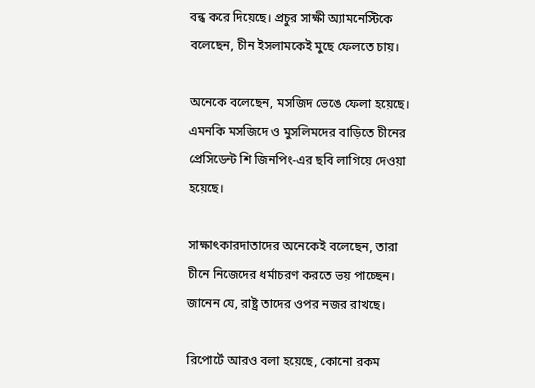বন্ধ করে দিয়েছে। প্রচুর সাক্ষী অ্যামনেস্টিকে বলেছেন, চীন ইসলামকেই মুছে ফেলতে চায়।

অনেকে বলেছেন, মসজিদ ভেঙে ফেলা হয়েছে। এমনকি মসজিদে ও মুসলিমদের বাড়িতে চীনের প্রেসিডেন্ট শি জিনপিং-এর ছবি লাগিয়ে দেওয়া হয়েছে।

সাক্ষাৎকারদাতাদের অনেকেই বলেছেন, তারা চীনে নিজেদের ধর্মাচরণ করতে ভয় পাচ্ছেন। জানেন যে, রাষ্ট্র তাদের ওপর নজর রাখছে।

রিপোর্টে আরও বলা হয়েছে, কোনো রকম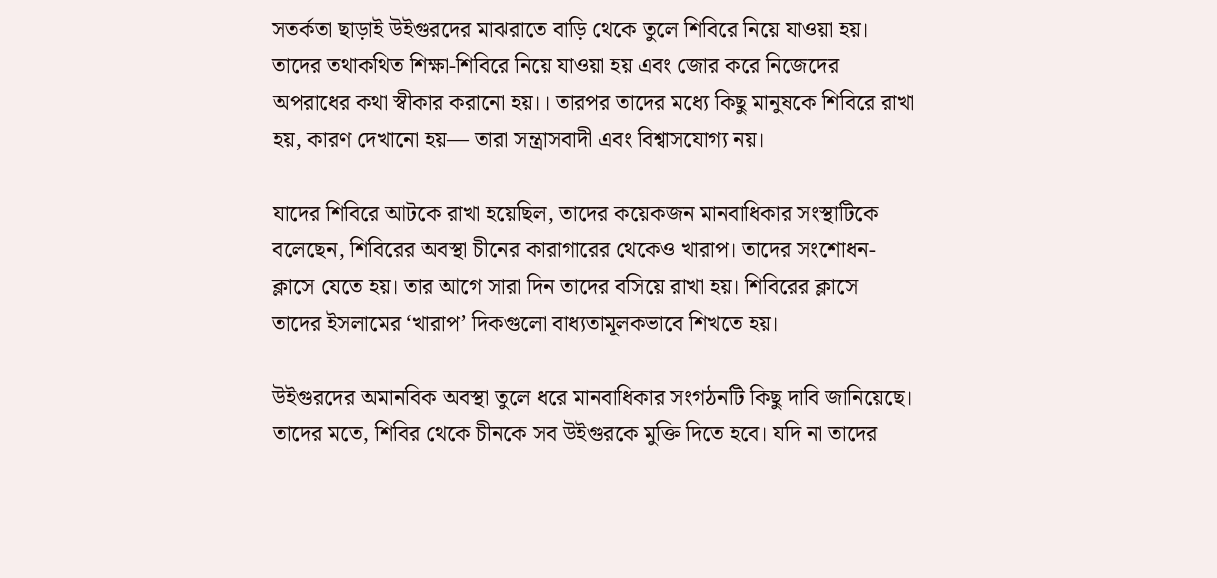সতর্কতা ছাড়াই উইগুরদের মাঝরাতে বাড়ি থেকে তুলে শিবিরে নিয়ে যাওয়া হয়। তাদের তথাকথিত শিক্ষা-শিবিরে নিয়ে যাওয়া হয় এবং জোর করে নিজেদের অপরাধের কথা স্বীকার করানো হয়।। তারপর তাদের মধ্যে কিছু মানুষকে শিবিরে রাখা হয়, কারণ দেখানো হয়— তারা সন্ত্রাসবাদী এবং বিশ্বাসযোগ্য নয়।

যাদের শিবিরে আটকে রাখা হয়েছিল, তাদের কয়েকজন মানবাধিকার সংস্থাটিকে বলেছেন, শিবিরের অবস্থা চীনের কারাগারের থেকেও খারাপ। তাদের সংশোধন-ক্লাসে যেতে হয়। তার আগে সারা দিন তাদের বসিয়ে রাখা হয়। শিবিরের ক্লাসে তাদের ইসলামের ‘খারাপ’ দিকগুলো বাধ্যতামূলকভাবে শিখতে হয়।

উইগুরদের অমানবিক অবস্থা তুলে ধরে মানবাধিকার সংগঠনটি কিছু দাবি জানিয়েছে। তাদের মতে, শিবির থেকে চীনকে সব উইগুরকে মুক্তি দিতে হবে। যদি না তাদের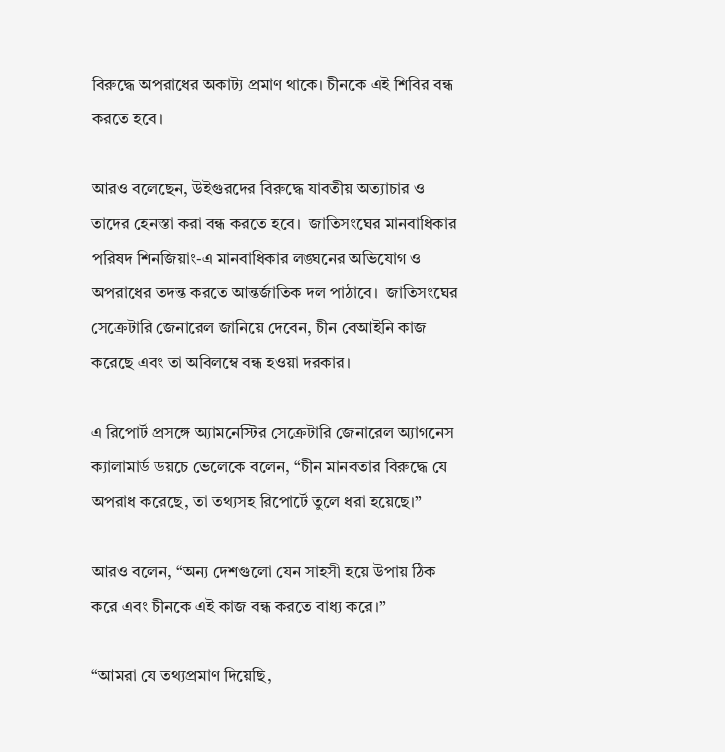বিরুদ্ধে অপরাধের অকাট্য প্রমাণ থাকে। চীনকে এই শিবির বন্ধ করতে হবে।

আরও বলেছেন, উইগুরদের বিরুদ্ধে যাবতীয় অত্যাচার ও তাদের হেনস্তা করা বন্ধ করতে হবে।  জাতিসংঘের মানবাধিকার পরিষদ শিনজিয়াং-এ মানবাধিকার লঙ্ঘনের অভিযোগ ও অপরাধের তদন্ত করতে আন্তর্জাতিক দল পাঠাবে।  জাতিসংঘের সেক্রেটারি জেনারেল জানিয়ে দেবেন, চীন বেআইনি কাজ করেছে এবং তা অবিলম্বে বন্ধ হওয়া দরকার।

এ রিপোর্ট প্রসঙ্গে অ্যামনেস্টির সেক্রেটারি জেনারেল অ্যাগনেস ক্যালামার্ড ডয়চে ভেলেকে বলেন, “চীন মানবতার বিরুদ্ধে যে অপরাধ করেছে, তা তথ্যসহ রিপোর্টে তুলে ধরা হয়েছে।”

আরও বলেন, “অন্য দেশগুলো যেন সাহসী হয়ে উপায় ঠিক করে এবং চীনকে এই কাজ বন্ধ করতে বাধ্য করে।”

“আমরা যে তথ্যপ্রমাণ দিয়েছি,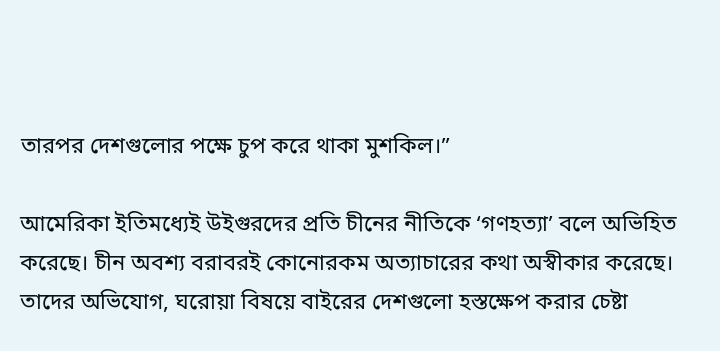তারপর দেশগুলোর পক্ষে চুপ করে থাকা মুশকিল।”

আমেরিকা ইতিমধ্যেই উইগুরদের প্রতি চীনের নীতিকে ‘গণহত্যা’ বলে অভিহিত করেছে। চীন অবশ্য বরাবরই কোনোরকম অত্যাচারের কথা অস্বীকার করেছে। তাদের অভিযোগ, ঘরোয়া বিষয়ে বাইরের দেশগুলো হস্তক্ষেপ করার চেষ্টা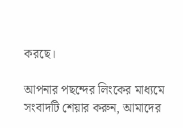করছে।

আপনার পছন্দের লিংকের মাধ্যমে সংবাদটি শেয়ার করুন, আমাদের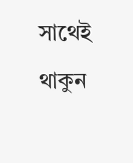সাথেই থাকুন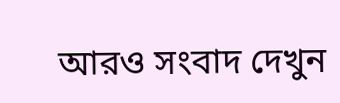আরও সংবাদ দেখুন